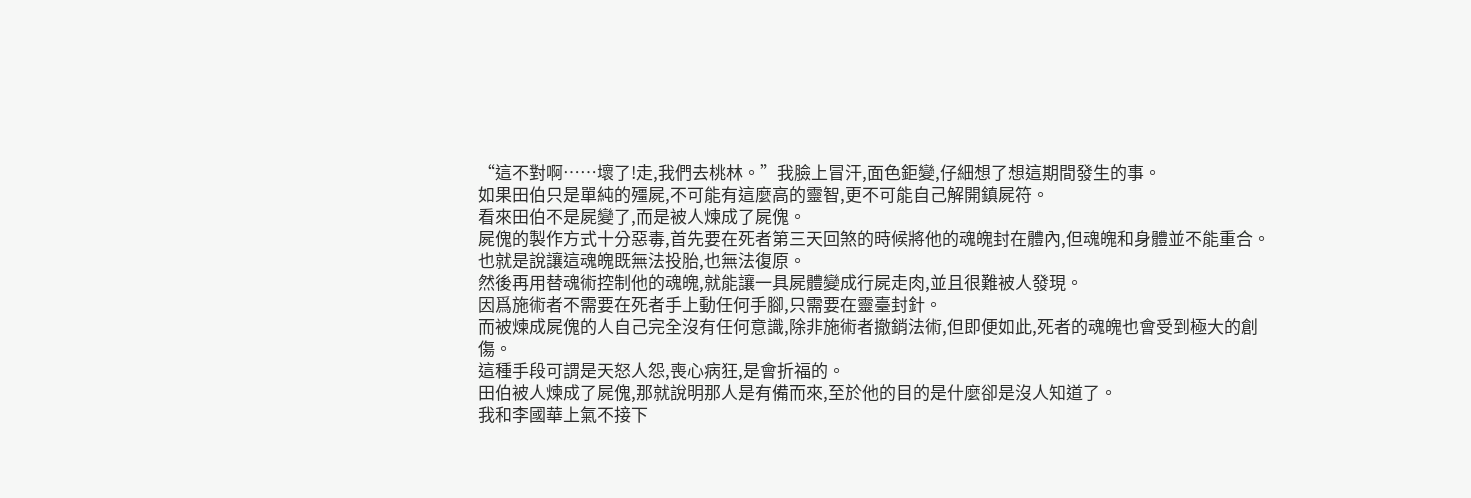“這不對啊……壞了!走,我們去桃林。”我臉上冒汗,面色鉅變,仔細想了想這期間發生的事。
如果田伯只是單純的殭屍,不可能有這麼高的靈智,更不可能自己解開鎮屍符。
看來田伯不是屍變了,而是被人煉成了屍傀。
屍傀的製作方式十分惡毒,首先要在死者第三天回煞的時候將他的魂魄封在體內,但魂魄和身體並不能重合。
也就是說讓這魂魄既無法投胎,也無法復原。
然後再用替魂術控制他的魂魄,就能讓一具屍體變成行屍走肉,並且很難被人發現。
因爲施術者不需要在死者手上動任何手腳,只需要在靈臺封針。
而被煉成屍傀的人自己完全沒有任何意識,除非施術者撤銷法術,但即便如此,死者的魂魄也會受到極大的創傷。
這種手段可謂是天怒人怨,喪心病狂,是會折福的。
田伯被人煉成了屍傀,那就說明那人是有備而來,至於他的目的是什麼卻是沒人知道了。
我和李國華上氣不接下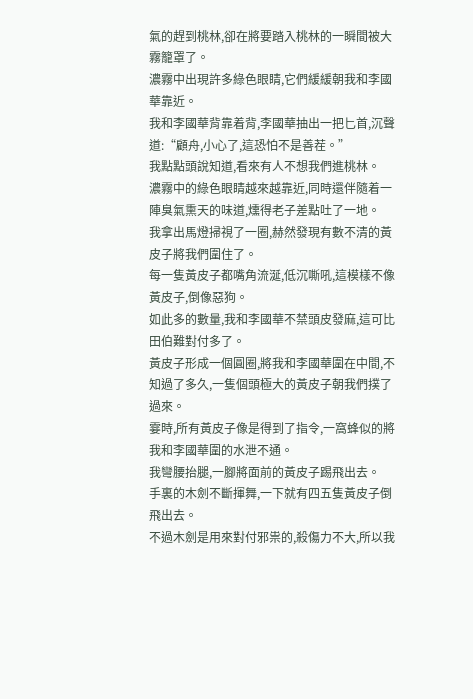氣的趕到桃林,卻在將要踏入桃林的一瞬間被大霧籠罩了。
濃霧中出現許多綠色眼睛,它們緩緩朝我和李國華靠近。
我和李國華背靠着背,李國華抽出一把匕首,沉聲道:“顧舟,小心了,這恐怕不是善茬。”
我點點頭說知道,看來有人不想我們進桃林。
濃霧中的綠色眼睛越來越靠近,同時還伴隨着一陣臭氣熏天的味道,燻得老子差點吐了一地。
我拿出馬燈掃視了一圈,赫然發現有數不清的黃皮子將我們圍住了。
每一隻黃皮子都嘴角流涎,低沉嘶吼,這模樣不像黃皮子,倒像惡狗。
如此多的數量,我和李國華不禁頭皮發麻,這可比田伯難對付多了。
黃皮子形成一個圓圈,將我和李國華圍在中間,不知過了多久,一隻個頭極大的黃皮子朝我們撲了過來。
霎時,所有黃皮子像是得到了指令,一窩蜂似的將我和李國華圍的水泄不通。
我彎腰抬腿,一腳將面前的黃皮子踢飛出去。
手裏的木劍不斷揮舞,一下就有四五隻黃皮子倒飛出去。
不過木劍是用來對付邪祟的,殺傷力不大,所以我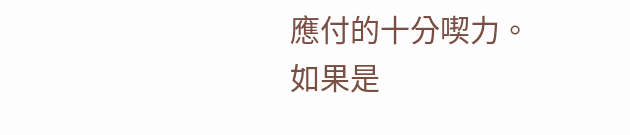應付的十分喫力。
如果是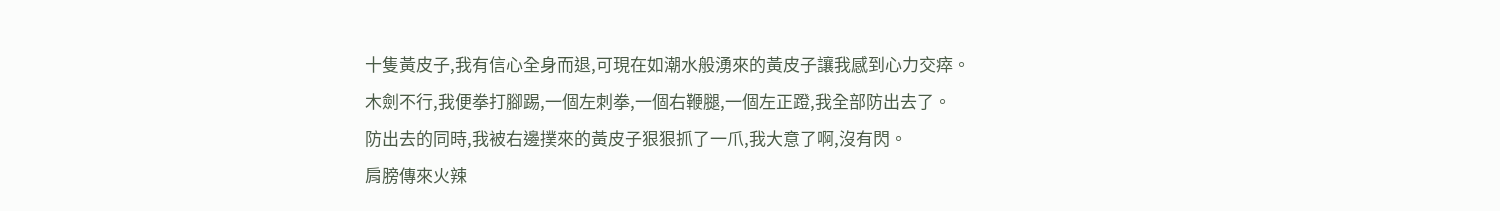十隻黃皮子,我有信心全身而退,可現在如潮水般湧來的黃皮子讓我感到心力交瘁。
木劍不行,我便拳打腳踢,一個左刺拳,一個右鞭腿,一個左正蹬,我全部防出去了。
防出去的同時,我被右邊撲來的黃皮子狠狠抓了一爪,我大意了啊,沒有閃。
肩膀傳來火辣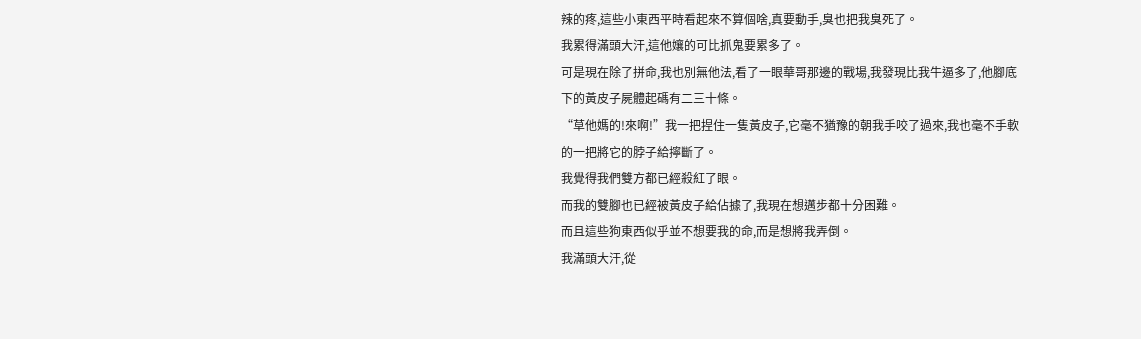辣的疼,這些小東西平時看起來不算個啥,真要動手,臭也把我臭死了。
我累得滿頭大汗,這他孃的可比抓鬼要累多了。
可是現在除了拼命,我也別無他法,看了一眼華哥那邊的戰場,我發現比我牛逼多了,他腳底下的黃皮子屍體起碼有二三十條。
“草他媽的!來啊!”我一把捏住一隻黃皮子,它毫不猶豫的朝我手咬了過來,我也毫不手軟的一把將它的脖子給擰斷了。
我覺得我們雙方都已經殺紅了眼。
而我的雙腳也已經被黃皮子給佔據了,我現在想邁步都十分困難。
而且這些狗東西似乎並不想要我的命,而是想將我弄倒。
我滿頭大汗,從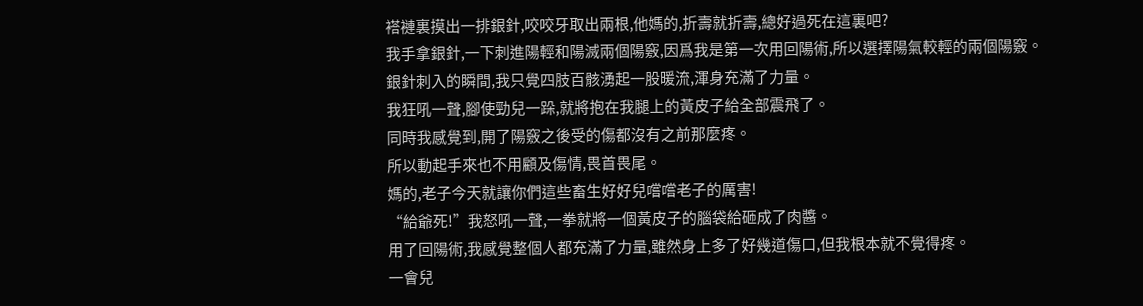褡褳裏摸出一排銀針,咬咬牙取出兩根,他媽的,折壽就折壽,總好過死在這裏吧?
我手拿銀針,一下刺進陽輕和陽滅兩個陽竅,因爲我是第一次用回陽術,所以選擇陽氣較輕的兩個陽竅。
銀針刺入的瞬間,我只覺四肢百骸湧起一股暖流,渾身充滿了力量。
我狂吼一聲,腳使勁兒一跺,就將抱在我腿上的黃皮子給全部震飛了。
同時我感覺到,開了陽竅之後受的傷都沒有之前那麼疼。
所以動起手來也不用顧及傷情,畏首畏尾。
媽的,老子今天就讓你們這些畜生好好兒嚐嚐老子的厲害!
“給爺死!”我怒吼一聲,一拳就將一個黃皮子的腦袋給砸成了肉醬。
用了回陽術,我感覺整個人都充滿了力量,雖然身上多了好幾道傷口,但我根本就不覺得疼。
一會兒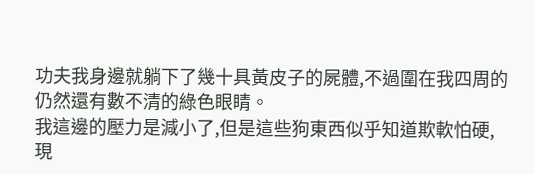功夫我身邊就躺下了幾十具黃皮子的屍體,不過圍在我四周的仍然還有數不清的綠色眼睛。
我這邊的壓力是減小了,但是這些狗東西似乎知道欺軟怕硬,現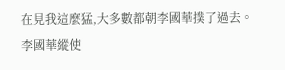在見我這麼猛,大多數都朝李國華撲了過去。
李國華縱使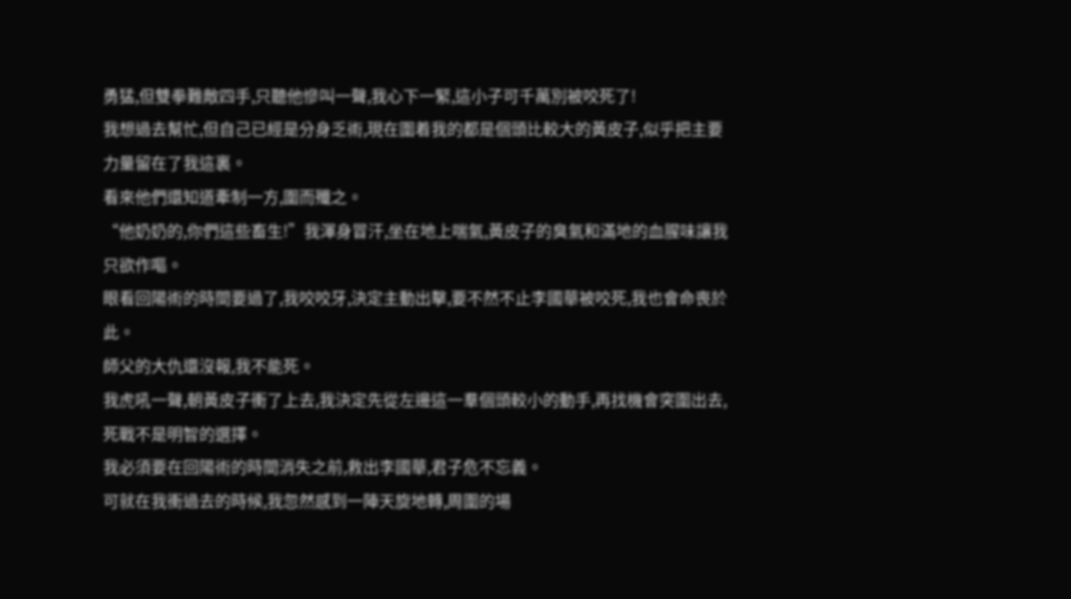勇猛,但雙拳難敵四手,只聽他慘叫一聲,我心下一緊,這小子可千萬別被咬死了!
我想過去幫忙,但自己已經是分身乏術,現在圍着我的都是個頭比較大的黃皮子,似乎把主要力量留在了我這裏。
看來他們還知道牽制一方,圍而殲之。
“他奶奶的,你們這些畜生!”我渾身冒汗,坐在地上喘氣,黃皮子的臭氣和滿地的血腥味讓我只欲作嘔。
眼看回陽術的時間要過了,我咬咬牙,決定主動出擊,要不然不止李國華被咬死,我也會命喪於此。
師父的大仇還沒報,我不能死。
我虎吼一聲,朝黃皮子衝了上去,我決定先從左邊這一羣個頭較小的動手,再找機會突圍出去,死戰不是明智的選擇。
我必須要在回陽術的時間消失之前,救出李國華,君子危不忘義。
可就在我衝過去的時候,我忽然感到一陣天旋地轉,周圍的場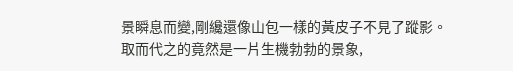景瞬息而變,剛纔還像山包一樣的黃皮子不見了蹤影。
取而代之的竟然是一片生機勃勃的景象,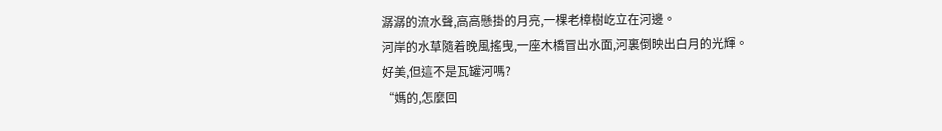潺潺的流水聲,高高懸掛的月亮,一棵老樟樹屹立在河邊。
河岸的水草隨着晚風搖曳,一座木橋冒出水面,河裏倒映出白月的光輝。
好美,但這不是瓦罐河嗎?
“媽的,怎麼回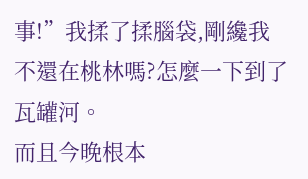事!”我揉了揉腦袋,剛纔我不還在桃林嗎?怎麼一下到了瓦罐河。
而且今晚根本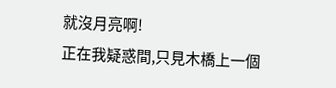就沒月亮啊!
正在我疑惑間,只見木橋上一個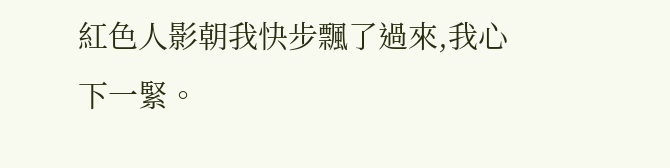紅色人影朝我快步飄了過來,我心下一緊。